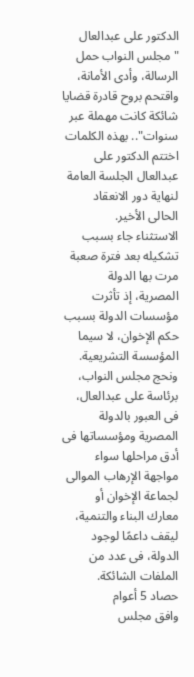الدكتور على عبدالعال
"مجلس النواب حمل الرسالة، وأدى الأمانة، واقتحم بروح قادرة قضايا شائكة كانت مهملة عبر سنوات".. بهذه الكلمات اختتم الدكتور على عبدالعال الجلسة العامة لنهاية دور الانعقاد الحالى الأخير.
الاستثناء جاء بسبب تشكيله بعد فترة صعبة مرت بها الدولة المصرية، إذ تأثرت مؤسسات الدولة بسبب حكم الإخوان، لا سيما المؤسسة التشريعية.
ونحج مجلس النواب، برئاسة على عبدالعال، فى العبور بالدولة المصرية ومؤسساتها فى أدق مراحلها سواء مواجهة الإرهاب الموالى لجماعة الإخوان أو معارك البناء والتنمية، ليقف داعمًا لوجود الدولة، فى عدد من الملفات الشائكة.
حصاد 5 أعوام
وافق مجلس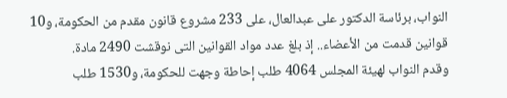النواب، برئاسة الدكتور على عبدالعال، على 233 مشروع قانون مقدم من الحكومة، و10 قوانين قدمت من الأعضاء.. إذ بلغ عدد مواد القوانين التى نوقشت 2490 مادة.
وقدم النواب لهيئة المجلس 4064 طلب إحاطة وجهت للحكومة، و1530 طلب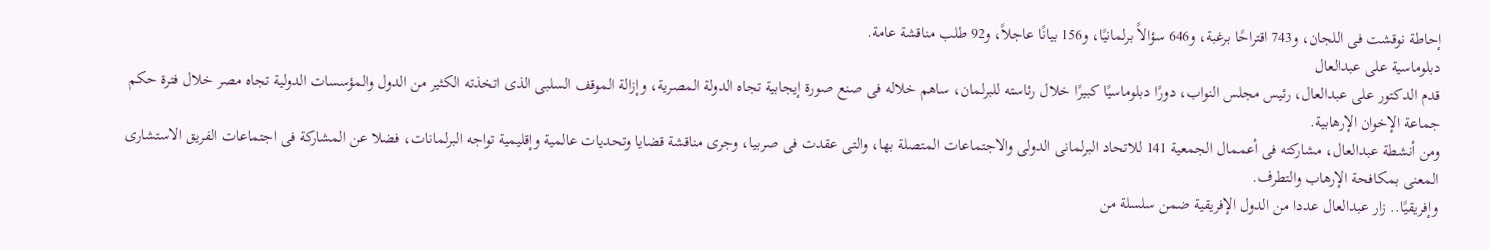إحاطة نوقشت فى اللجان، و743 اقتراحًا برغبة، و646 سؤالاً برلمانيًا، و156 بيانًا عاجلاً، و92 طلب مناقشة عامة.
دبلوماسية على عبدالعال
قدم الدكتور على عبدالعال، رئيس مجلس النواب، دورًا دبلوماسيًا كبيرًا خلال رئاسته للبرلمان، ساهم خلاله فى صنع صورة إيجابية تجاه الدولة المصرية، وإزالة الموقف السلبى الذى اتخذته الكثير من الدول والمؤسسات الدولية تجاه مصر خلال فترة حكم جماعة الإخوان الإرهابية.
ومن أنشطة عبدالعال، مشاركته فى أعممال الجمعية 141 للاتحاد البرلمانى الدولى والاجتماعات المتصلة بها، والتى عقدت فى صربيا، وجرى مناقشة قضايا وتحديات عالمية وإقليمية تواجه البرلمانات، فضلا عن المشاركة فى اجتماعات الفريق الاستشارى المعنى بمكافحة الإرهاب والتطرف.
وإفريقيًا.. زار عبدالعال عددا من الدول الإفريقية ضمن سلسلة من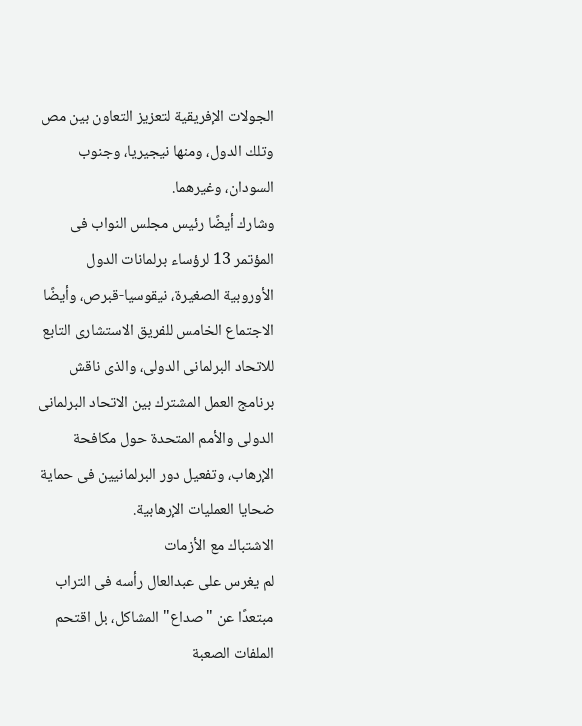الجولات الإفريقية لتعزيز التعاون بين مص وتلك الدول، ومنها نيجيريا، وجنوب السودان، وغيرهما.
وشارك أيضًا رئيس مجلس النواب فى المؤتمر 13 لرؤساء برلمانات الدول الأوروبية الصغيرة، نيقوسيا-قبرص، وأيضًا الاجتماع الخامس للفريق الاستشارى التابع للاتحاد البرلمانى الدولى، والذى ناقش برنامج العمل المشترك بين الاتحاد البرلمانى الدولى والأمم المتحدة حول مكافحة الإرهاب، وتفعيل دور البرلمانيين فى حماية ضحايا العمليات الإرهابية.
الاشتباك مع الأزمات
لم يغرس على عبدالعال رأسه فى التراب مبتعدًا عن "صداع" المشاكل، بل اقتحم الملفات الصعبة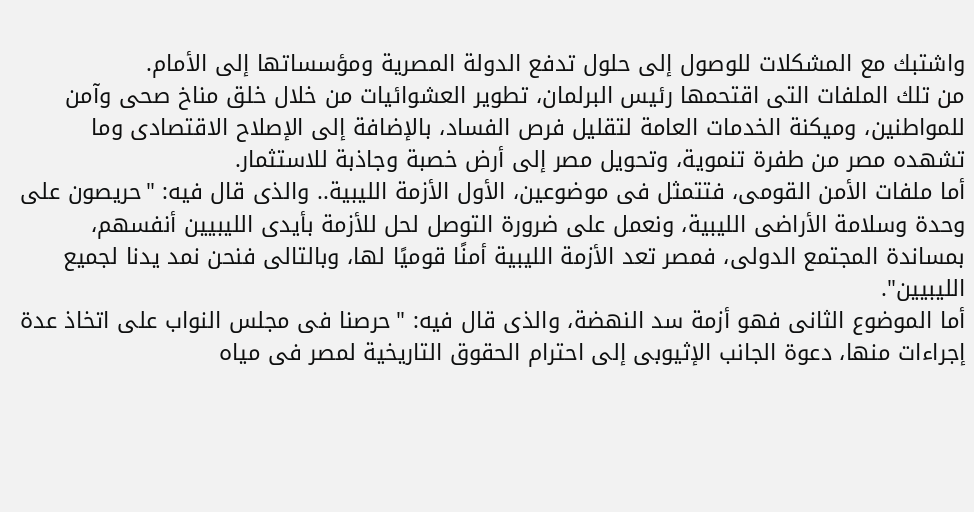واشتبك مع المشكلات للوصول إلى حلول تدفع الدولة المصرية ومؤسساتها إلى الأمام.
من تلك الملفات التى اقتحمها رئيس البرلمان، تطوير العشوائيات من خلال خلق مناخ صحى وآمن للمواطنين، وميكنة الخدمات العامة لتقليل فرص الفساد، بالإضافة إلى الإصلاح الاقتصادى وما تشهده مصر من طفرة تنموية، وتحويل مصر إلى أرض خصبة وجاذبة للاستثمار.
أما ملفات الأمن القومى، فتتمثل فى موضوعين، الأول الأزمة الليبية.. والذى قال فيه: "حريصون على وحدة وسلامة الأراضى الليبية، ونعمل على ضرورة التوصل لحل للأزمة بأيدى الليبيين أنفسهم، بمساندة المجتمع الدولى، فمصر تعد الأزمة الليبية أمنًا قوميًا لها، وبالتالى فنحن نمد يدنا لجميع الليبيين".
أما الموضوع الثانى فهو أزمة سد النهضة، والذى قال فيه: "حرصنا فى مجلس النواب على اتخاذ عدة إجراءات منها، دعوة الجانب الإثيوبى إلى احترام الحقوق التاريخية لمصر فى مياه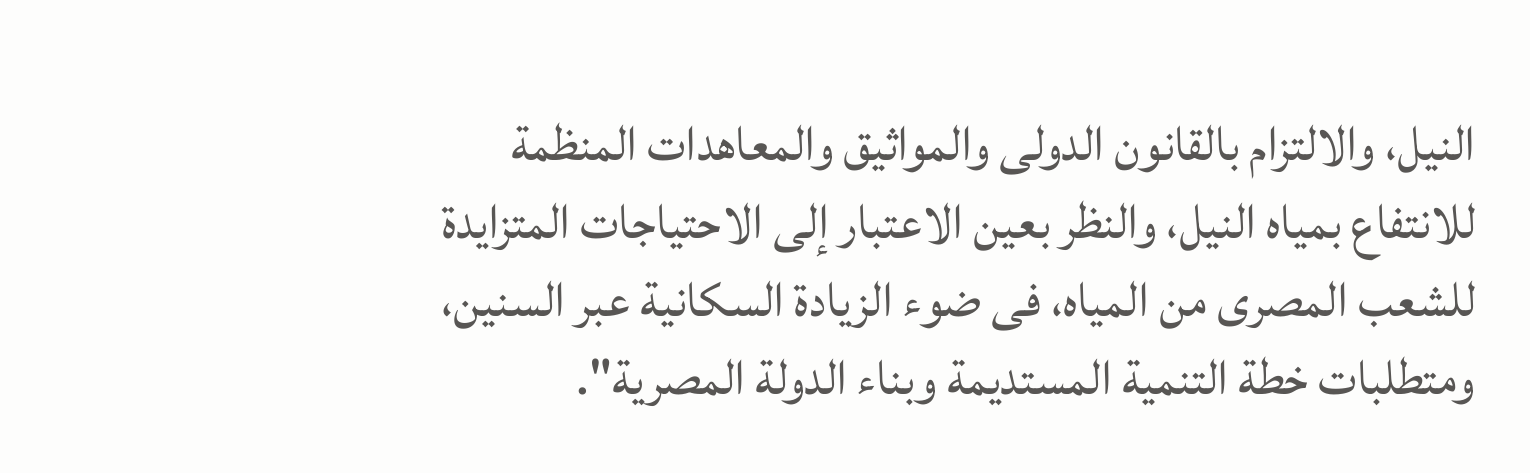النيل، والالتزام بالقانون الدولى والمواثيق والمعاهدات المنظمة للانتفاع بمياه النيل، والنظر بعين الاعتبار إلى الاحتياجات المتزايدة للشعب المصرى من المياه، فى ضوء الزيادة السكانية عبر السنين، ومتطلبات خطة التنمية المستديمة وبناء الدولة المصرية".